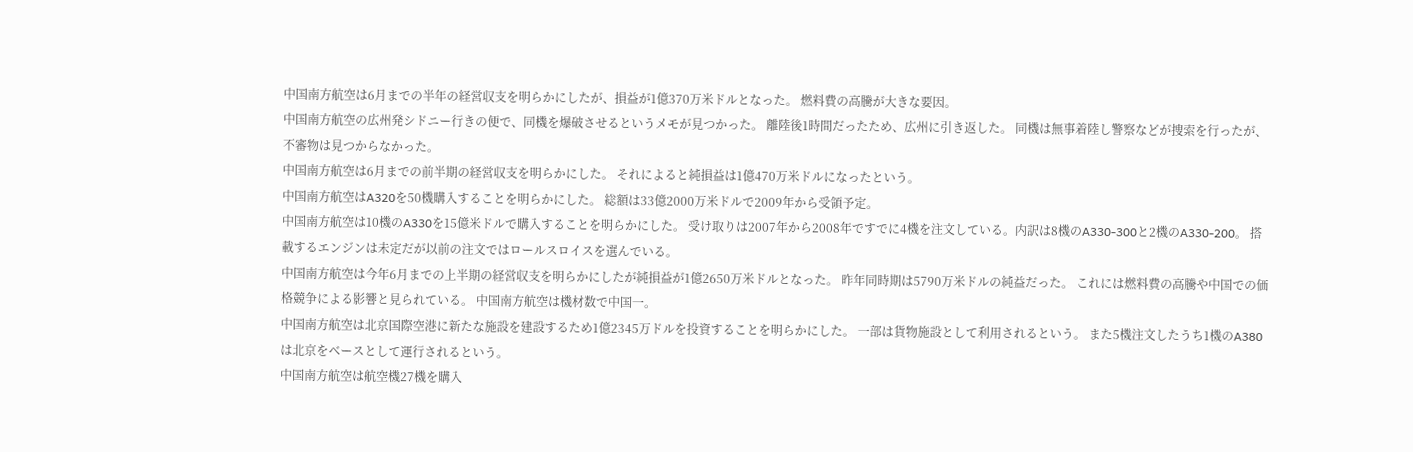中国南方航空は6月までの半年の経営収支を明らかにしたが、損益が1億370万米ドルとなった。 燃料費の高騰が大きな要因。
中国南方航空の広州発シドニー行きの便で、同機を爆破させるというメモが見つかった。 離陸後1時間だったため、広州に引き返した。 同機は無事着陸し警察などが捜索を行ったが、不審物は見つからなかった。
中国南方航空は6月までの前半期の経営収支を明らかにした。 それによると純損益は1億470万米ドルになったという。
中国南方航空はA320を50機購入することを明らかにした。 総額は33億2000万米ドルで2009年から受領予定。
中国南方航空は10機のA330を15億米ドルで購入することを明らかにした。 受け取りは2007年から2008年ですでに4機を注文している。内訳は8機のA330-300と2機のA330-200。 搭載するエンジンは未定だが以前の注文ではロールスロイスを選んでいる。
中国南方航空は今年6月までの上半期の経営収支を明らかにしたが純損益が1億2650万米ドルとなった。 昨年同時期は5790万米ドルの純益だった。 これには燃料費の高騰や中国での価格競争による影響と見られている。 中国南方航空は機材数で中国一。
中国南方航空は北京国際空港に新たな施設を建設するため1億2345万ドルを投資することを明らかにした。 一部は貨物施設として利用されるという。 また5機注文したうち1機のA380は北京をベースとして運行されるという。
中国南方航空は航空機27機を購入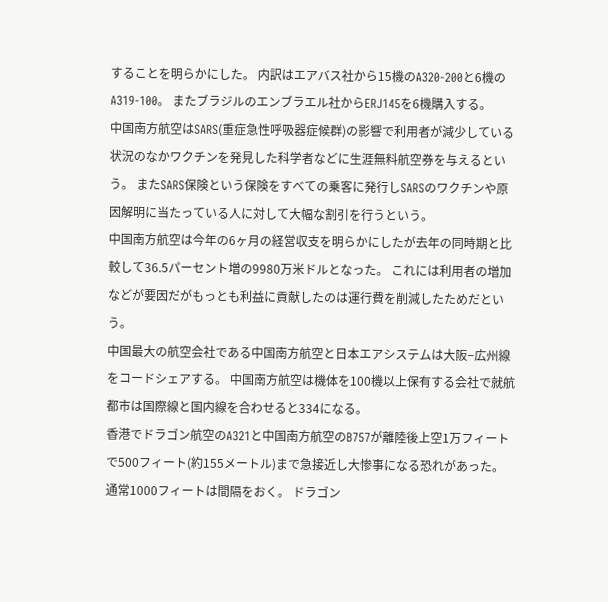することを明らかにした。 内訳はエアバス社から15機のA320-200と6機のA319-100。 またブラジルのエンブラエル社からERJ145を6機購入する。
中国南方航空はSARS(重症急性呼吸器症候群)の影響で利用者が減少している状況のなかワクチンを発見した科学者などに生涯無料航空券を与えるという。 またSARS保険という保険をすべての乗客に発行しSARSのワクチンや原因解明に当たっている人に対して大幅な割引を行うという。
中国南方航空は今年の6ヶ月の経営収支を明らかにしたが去年の同時期と比較して36.5パーセント増の9980万米ドルとなった。 これには利用者の増加などが要因だがもっとも利益に貢献したのは運行費を削減したためだという。
中国最大の航空会社である中国南方航空と日本エアシステムは大阪−広州線をコードシェアする。 中国南方航空は機体を100機以上保有する会社で就航都市は国際線と国内線を合わせると334になる。
香港でドラゴン航空のA321と中国南方航空のB757が離陸後上空1万フィートで500フィート(約155メートル)まで急接近し大惨事になる恐れがあった。 通常1000フィートは間隔をおく。 ドラゴン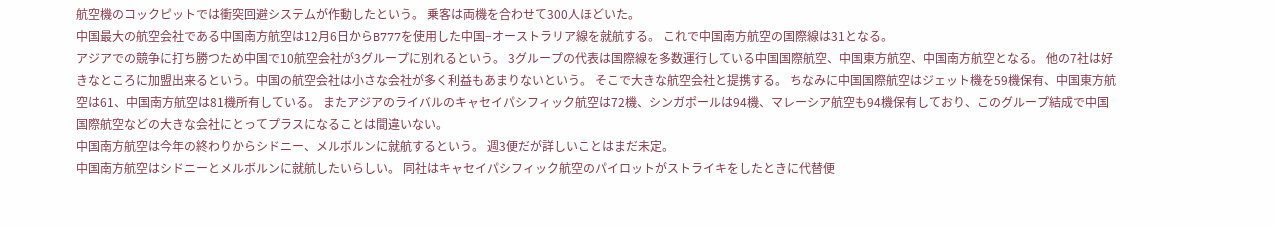航空機のコックピットでは衝突回避システムが作動したという。 乗客は両機を合わせて300人ほどいた。
中国最大の航空会社である中国南方航空は12月6日からB777を使用した中国−オーストラリア線を就航する。 これで中国南方航空の国際線は31となる。
アジアでの競争に打ち勝つため中国で10航空会社が3グループに別れるという。 3グループの代表は国際線を多数運行している中国国際航空、中国東方航空、中国南方航空となる。 他の7社は好きなところに加盟出来るという。中国の航空会社は小さな会社が多く利益もあまりないという。 そこで大きな航空会社と提携する。 ちなみに中国国際航空はジェット機を59機保有、中国東方航空は61、中国南方航空は81機所有している。 またアジアのライバルのキャセイパシフィック航空は72機、シンガポールは94機、マレーシア航空も94機保有しており、このグループ結成で中国国際航空などの大きな会社にとってプラスになることは間違いない。
中国南方航空は今年の終わりからシドニー、メルボルンに就航するという。 週3便だが詳しいことはまだ未定。
中国南方航空はシドニーとメルボルンに就航したいらしい。 同社はキャセイパシフィック航空のパイロットがストライキをしたときに代替便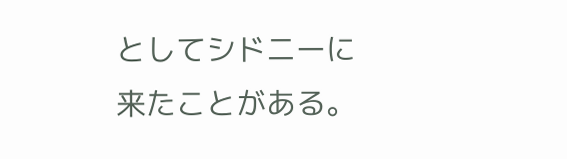としてシドニーに来たことがある。